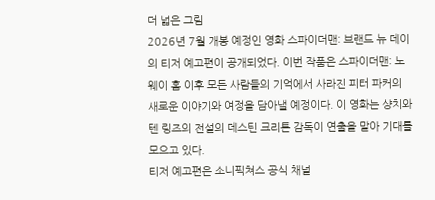더 넓은 그림
2026년 7월 개봉 예정인 영화 스파이더맨: 브랜드 뉴 데이의 티저 예고편이 공개되었다. 이번 작품은 스파이더맨: 노 웨이 홈 이후 모든 사람들의 기억에서 사라진 피터 파커의 새로운 이야기와 여정을 담아낼 예정이다. 이 영화는 샹치와 텐 링즈의 전설의 데스틴 크리튼 감독이 연출을 맡아 기대를 모으고 있다.
티저 예고편은 소니픽쳐스 공식 채널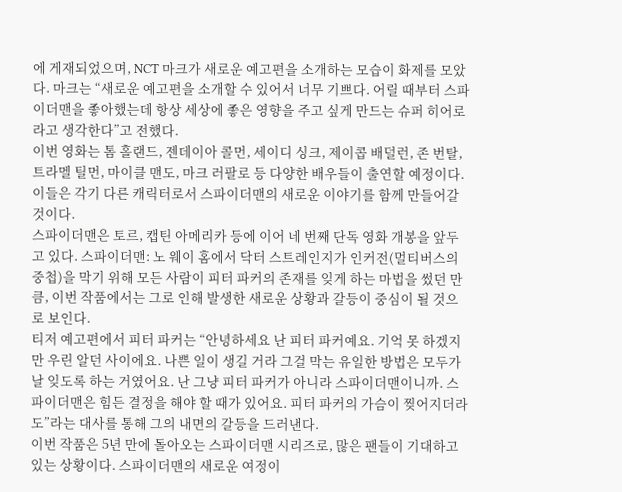에 게재되었으며, NCT 마크가 새로운 예고편을 소개하는 모습이 화제를 모았다. 마크는 “새로운 예고편을 소개할 수 있어서 너무 기쁘다. 어릴 때부터 스파이더맨을 좋아했는데 항상 세상에 좋은 영향을 주고 싶게 만드는 슈퍼 히어로라고 생각한다”고 전했다.
이번 영화는 톰 홀랜드, 젠데이아 콜먼, 세이디 싱크, 제이콥 배덜런, 존 번탈, 트라멜 틸먼, 마이클 맨도, 마크 러팔로 등 다양한 배우들이 출연할 예정이다. 이들은 각기 다른 캐릭터로서 스파이더맨의 새로운 이야기를 함께 만들어갈 것이다.
스파이더맨은 토르, 캡틴 아메리카 등에 이어 네 번째 단독 영화 개봉을 앞두고 있다. 스파이더맨: 노 웨이 홈에서 닥터 스트레인지가 인커전(멀티버스의 중첩)을 막기 위해 모든 사람이 피터 파커의 존재를 잊게 하는 마법을 썼던 만큼, 이번 작품에서는 그로 인해 발생한 새로운 상황과 갈등이 중심이 될 것으로 보인다.
티저 예고편에서 피터 파커는 “안녕하세요 난 피터 파커예요. 기억 못 하겠지만 우린 알던 사이에요. 나쁜 일이 생길 거라 그걸 막는 유일한 방법은 모두가 날 잊도록 하는 거였어요. 난 그냥 피터 파커가 아니라 스파이더맨이니까. 스파이더맨은 힘든 결정을 해야 할 때가 있어요. 피터 파커의 가슴이 찢어지더라도”라는 대사를 통해 그의 내면의 갈등을 드러낸다.
이번 작품은 5년 만에 돌아오는 스파이더맨 시리즈로, 많은 팬들이 기대하고 있는 상황이다. 스파이더맨의 새로운 여정이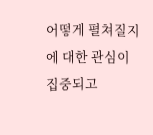어떻게 펼쳐질지에 대한 관심이 집중되고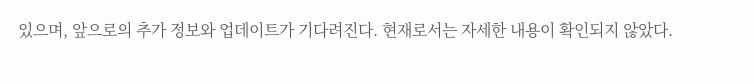있으며, 앞으로의 추가 정보와 업데이트가 기다려진다. 현재로서는 자세한 내용이 확인되지 않았다.